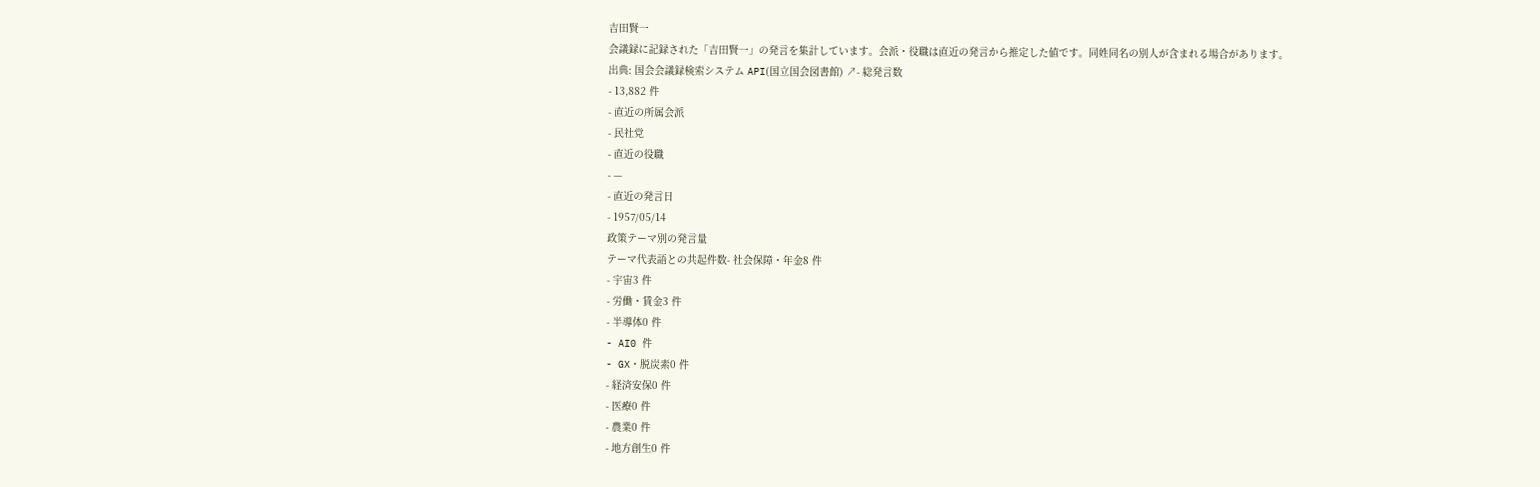吉田賢一
会議録に記録された「吉田賢一」の発言を集計しています。会派・役職は直近の発言から推定した値です。同姓同名の別人が含まれる場合があります。
出典: 国会会議録検索システム API(国立国会図書館) ↗- 総発言数
- 13,882 件
- 直近の所属会派
- 民社党
- 直近の役職
- —
- 直近の発言日
- 1957/05/14
政策テーマ別の発言量
テーマ代表語との共起件数- 社会保障・年金8 件
- 宇宙3 件
- 労働・賃金3 件
- 半導体0 件
- AI0 件
- GX・脱炭素0 件
- 経済安保0 件
- 医療0 件
- 農業0 件
- 地方創生0 件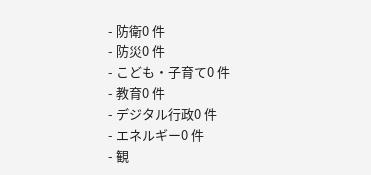- 防衛0 件
- 防災0 件
- こども・子育て0 件
- 教育0 件
- デジタル行政0 件
- エネルギー0 件
- 観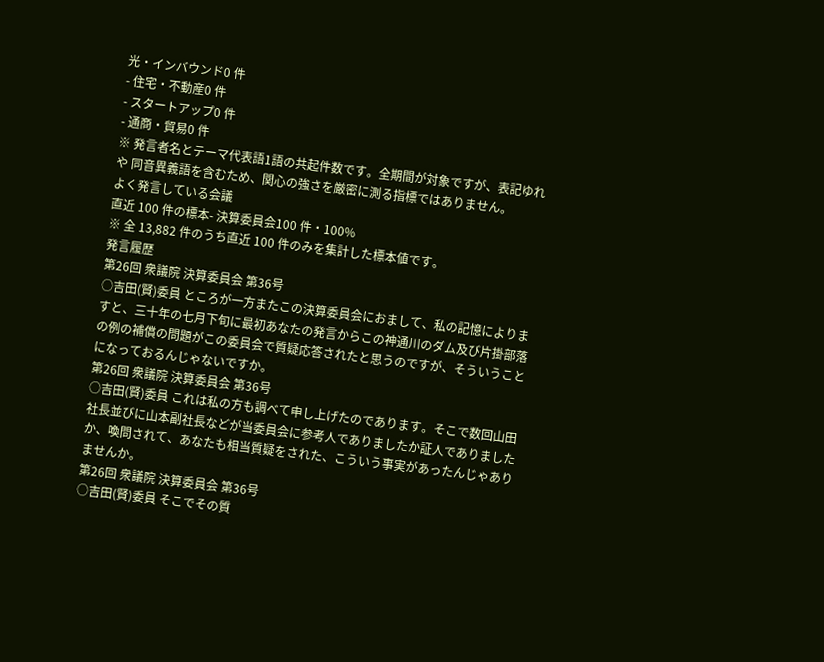光・インバウンド0 件
- 住宅・不動産0 件
- スタートアップ0 件
- 通商・貿易0 件
※ 発言者名とテーマ代表語1語の共起件数です。全期間が対象ですが、表記ゆれや 同音異義語を含むため、関心の強さを厳密に測る指標ではありません。
よく発言している会議
直近 100 件の標本- 決算委員会100 件・100%
※ 全 13,882 件のうち直近 100 件のみを集計した標本値です。
発言履歴
第26回 衆議院 決算委員会 第36号
○吉田(賢)委員 ところが一方またこの決算委員会におまして、私の記憶によりますと、三十年の七月下旬に最初あなたの発言からこの神通川のダム及び片掛部落の例の補償の問題がこの委員会で質疑応答されたと思うのですが、そういうことになっておるんじゃないですか。
第26回 衆議院 決算委員会 第36号
○吉田(賢)委員 これは私の方も調べて申し上げたのであります。そこで数回山田社長並びに山本副社長などが当委員会に参考人でありましたか証人でありましたか、喚問されて、あなたも相当質疑をされた、こういう事実があったんじゃありませんか。
第26回 衆議院 決算委員会 第36号
○吉田(賢)委員 そこでその質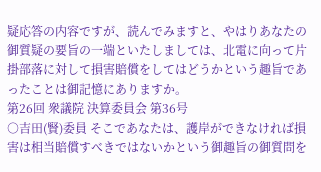疑応答の内容ですが、読んでみますと、やはりあなたの御質疑の要旨の一端といたしましては、北電に向って片掛部落に対して損害賠償をしてはどうかという趣旨であったことは御記憶にありますか。
第26回 衆議院 決算委員会 第36号
○吉田(賢)委員 そこであなたは、護岸ができなければ損害は相当賠償すべきではないかという御趣旨の御質問を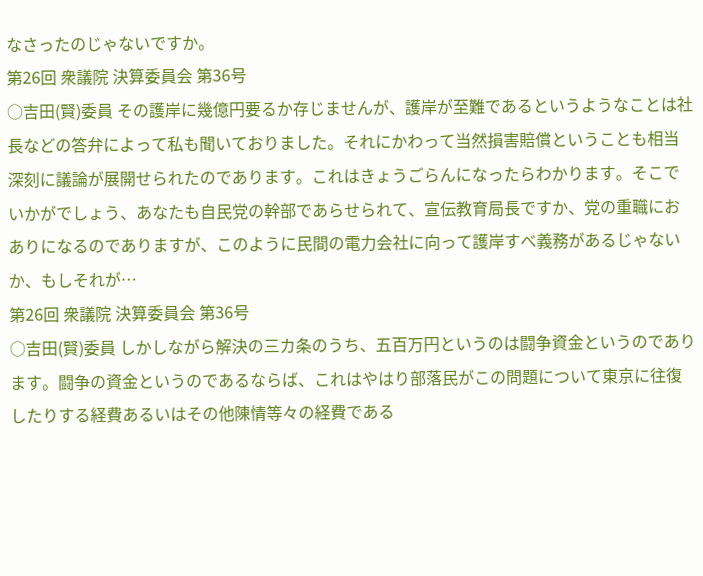なさったのじゃないですか。
第26回 衆議院 決算委員会 第36号
○吉田(賢)委員 その護岸に幾億円要るか存じませんが、護岸が至難であるというようなことは社長などの答弁によって私も聞いておりました。それにかわって当然損害賠償ということも相当深刻に議論が展開せられたのであります。これはきょうごらんになったらわかります。そこでいかがでしょう、あなたも自民党の幹部であらせられて、宣伝教育局長ですか、党の重職におありになるのでありますが、このように民間の電力会社に向って護岸すべ義務があるじゃないか、もしそれが…
第26回 衆議院 決算委員会 第36号
○吉田(賢)委員 しかしながら解決の三カ条のうち、五百万円というのは闘争資金というのであります。闘争の資金というのであるならば、これはやはり部落民がこの問題について東京に往復したりする経費あるいはその他陳情等々の経費である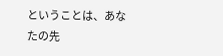ということは、あなたの先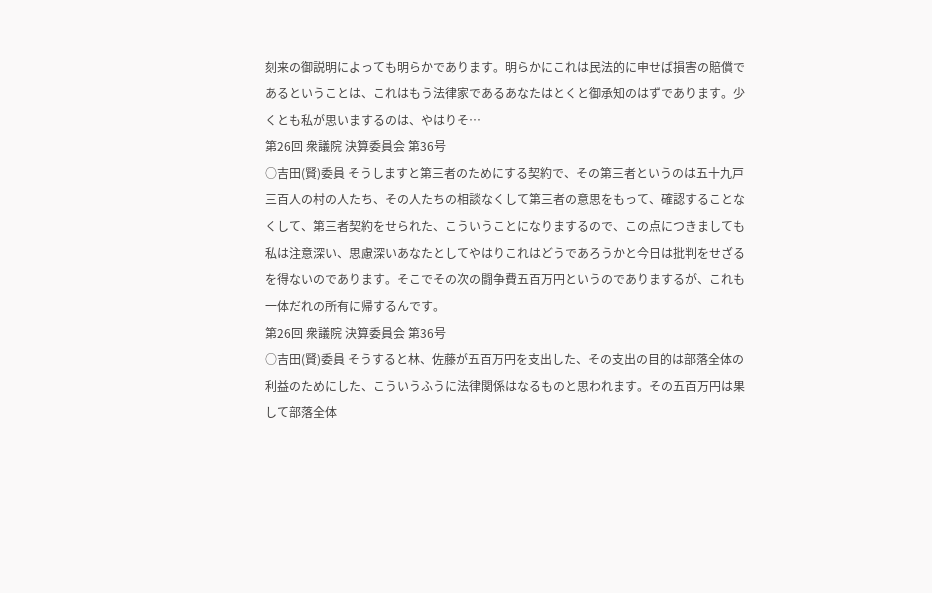刻来の御説明によっても明らかであります。明らかにこれは民法的に申せば損害の賠償であるということは、これはもう法律家であるあなたはとくと御承知のはずであります。少くとも私が思いまするのは、やはりそ…
第26回 衆議院 決算委員会 第36号
○吉田(賢)委員 そうしますと第三者のためにする契約で、その第三者というのは五十九戸三百人の村の人たち、その人たちの相談なくして第三者の意思をもって、確認することなくして、第三者契約をせられた、こういうことになりまするので、この点につきましても私は注意深い、思慮深いあなたとしてやはりこれはどうであろうかと今日は批判をせざるを得ないのであります。そこでその次の闘争費五百万円というのでありまするが、これも一体だれの所有に帰するんです。
第26回 衆議院 決算委員会 第36号
○吉田(賢)委員 そうすると林、佐藤が五百万円を支出した、その支出の目的は部落全体の利益のためにした、こういうふうに法律関係はなるものと思われます。その五百万円は果して部落全体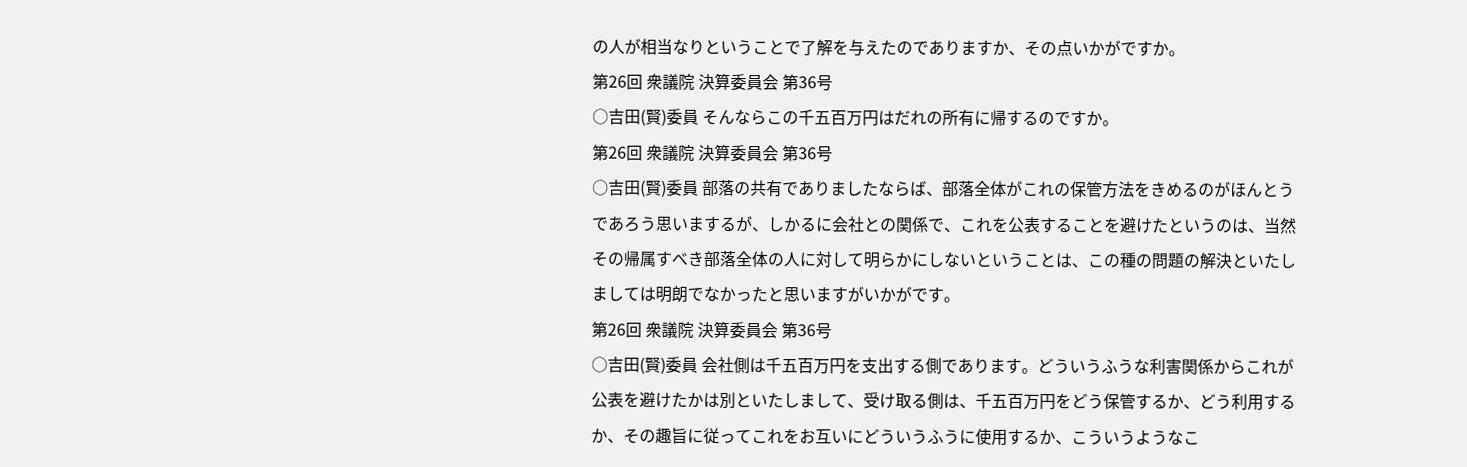の人が相当なりということで了解を与えたのでありますか、その点いかがですか。
第26回 衆議院 決算委員会 第36号
○吉田(賢)委員 そんならこの千五百万円はだれの所有に帰するのですか。
第26回 衆議院 決算委員会 第36号
○吉田(賢)委員 部落の共有でありましたならば、部落全体がこれの保管方法をきめるのがほんとうであろう思いまするが、しかるに会社との関係で、これを公表することを避けたというのは、当然その帰属すべき部落全体の人に対して明らかにしないということは、この種の問題の解決といたしましては明朗でなかったと思いますがいかがです。
第26回 衆議院 決算委員会 第36号
○吉田(賢)委員 会社側は千五百万円を支出する側であります。どういうふうな利害関係からこれが公表を避けたかは別といたしまして、受け取る側は、千五百万円をどう保管するか、どう利用するか、その趣旨に従ってこれをお互いにどういうふうに使用するか、こういうようなこ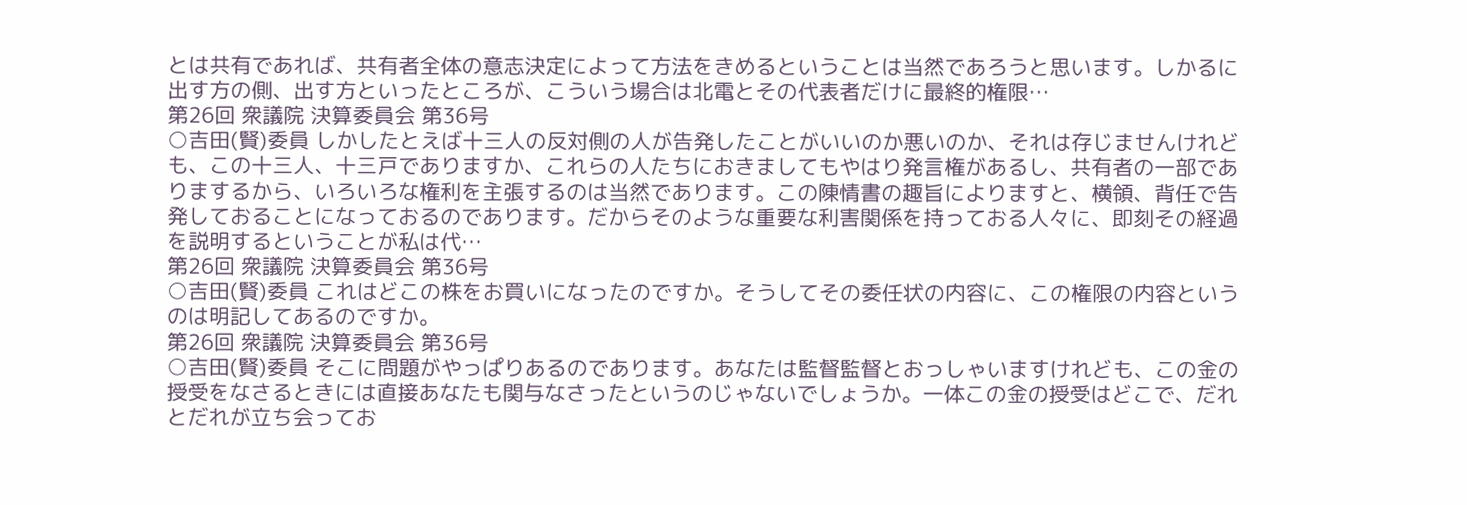とは共有であれば、共有者全体の意志決定によって方法をきめるということは当然であろうと思います。しかるに出す方の側、出す方といったところが、こういう場合は北電とその代表者だけに最終的権限…
第26回 衆議院 決算委員会 第36号
○吉田(賢)委員 しかしたとえば十三人の反対側の人が告発したことがいいのか悪いのか、それは存じませんけれども、この十三人、十三戸でありますか、これらの人たちにおきましてもやはり発言権があるし、共有者の一部でありまするから、いろいろな権利を主張するのは当然であります。この陳情書の趣旨によりますと、横領、背任で告発しておることになっておるのであります。だからそのような重要な利害関係を持っておる人々に、即刻その経過を説明するということが私は代…
第26回 衆議院 決算委員会 第36号
○吉田(賢)委員 これはどこの株をお買いになったのですか。そうしてその委任状の内容に、この権限の内容というのは明記してあるのですか。
第26回 衆議院 決算委員会 第36号
○吉田(賢)委員 そこに問題がやっぱりあるのであります。あなたは監督監督とおっしゃいますけれども、この金の授受をなさるときには直接あなたも関与なさったというのじゃないでしょうか。一体この金の授受はどこで、だれとだれが立ち会ってお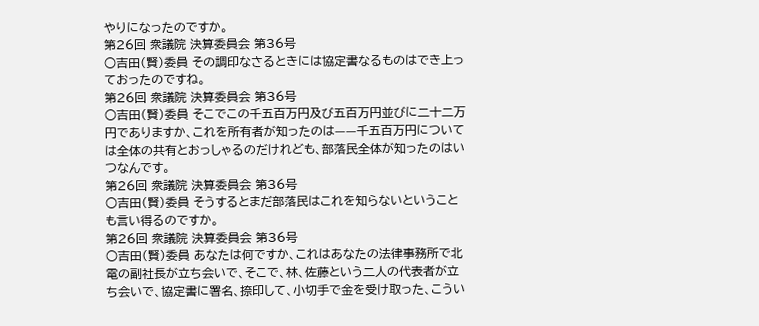やりになったのですか。
第26回 衆議院 決算委員会 第36号
○吉田(賢)委員 その調印なさるときには協定書なるものはでき上っておったのですね。
第26回 衆議院 決算委員会 第36号
○吉田(賢)委員 そこでこの千五百万円及び五百万円並びに二十二万円でありますか、これを所有者が知ったのは——千五百万円については全体の共有とおっしゃるのだけれども、部落民全体が知ったのはいつなんです。
第26回 衆議院 決算委員会 第36号
○吉田(賢)委員 そうするとまだ部落民はこれを知らないということも言い得るのですか。
第26回 衆議院 決算委員会 第36号
○吉田(賢)委員 あなたは何ですか、これはあなたの法律事務所で北電の副社長が立ち会いで、そこで、林、佐藤という二人の代表者が立ち会いで、協定書に署名、捺印して、小切手で金を受け取った、こうい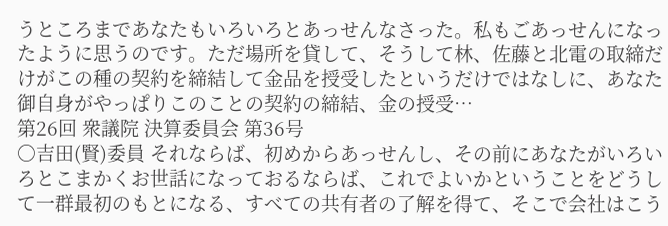うところまであなたもいろいろとあっせんなさった。私もごあっせんになったように思うのです。ただ場所を貸して、そうして林、佐藤と北電の取締だけがこの種の契約を締結して金品を授受したというだけではなしに、あなた御自身がやっぱりこのことの契約の締結、金の授受…
第26回 衆議院 決算委員会 第36号
○吉田(賢)委員 それならば、初めからあっせんし、その前にあなたがいろいろとこまかくお世話になっておるならば、これでよいかということをどうして一群最初のもとになる、すべての共有者の了解を得て、そこで会社はこう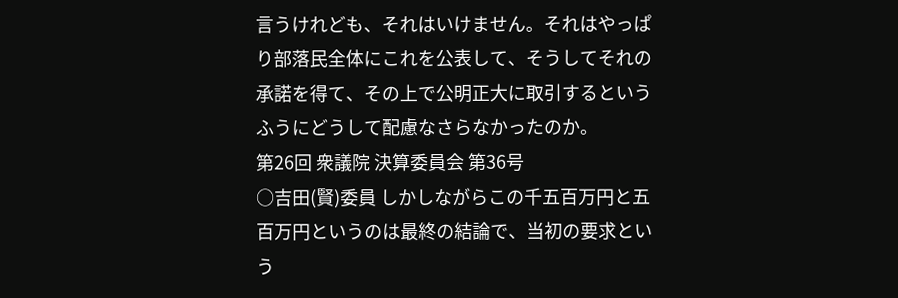言うけれども、それはいけません。それはやっぱり部落民全体にこれを公表して、そうしてそれの承諾を得て、その上で公明正大に取引するというふうにどうして配慮なさらなかったのか。
第26回 衆議院 決算委員会 第36号
○吉田(賢)委員 しかしながらこの千五百万円と五百万円というのは最終の結論で、当初の要求という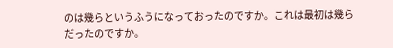のは幾らというふうになっておったのですか。これは最初は幾らだったのですか。